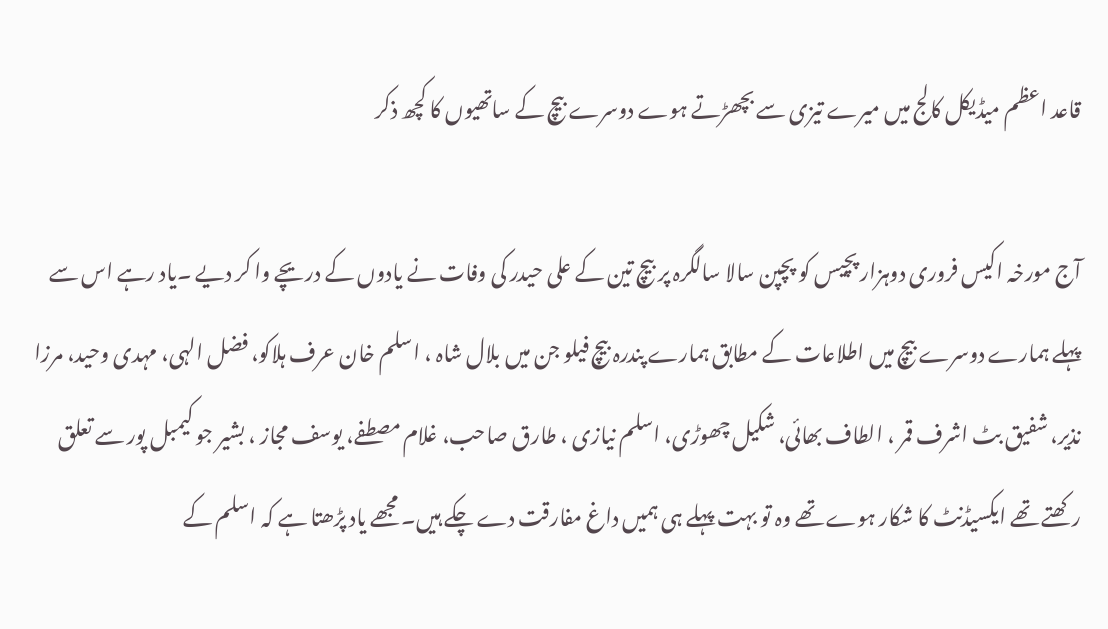قاعد اعظم میڈیکل کالج میں میرے تیزی سے بچھڑتے ہوے دوسرے بیچ کے ساتھیوں کا کچھ ذکر

آج مورخہ اکیس فروری دوہزار پچیس کو پچپن سالا سالگرہ پر بیچ تین کے علی حیدر کی وفات نے یادوں کے دریچے وا کر دیے ۔یاد رہے اس سے پہلے ہمارے دوسرے بیچ میں اطلاعات کے مطابق ہمارے پندرہ بیچ فیلو جن میں بلال شاہ ، اسلم خان عرف ہلاکو، فضل الہی، مہدی وحید، مرزا نذیر، شفیق بٹ اشرف قمر ، الطاف بھائی، شکیل چھوڑی، اسلم نیازی ، طارق صاحب، غلام مصطفے، یوسف مجاز ، بشیر جو کیمبل پور سے تعلق رکھتے تھے ایکسیڈنٹ کا شکار ہوے تھے وہ تو بہت پہلے ہی ہمیں داغ مفارقت دے چکے ہیں۔ مجھے یاد پڑھتا ہے کہ اسلم کے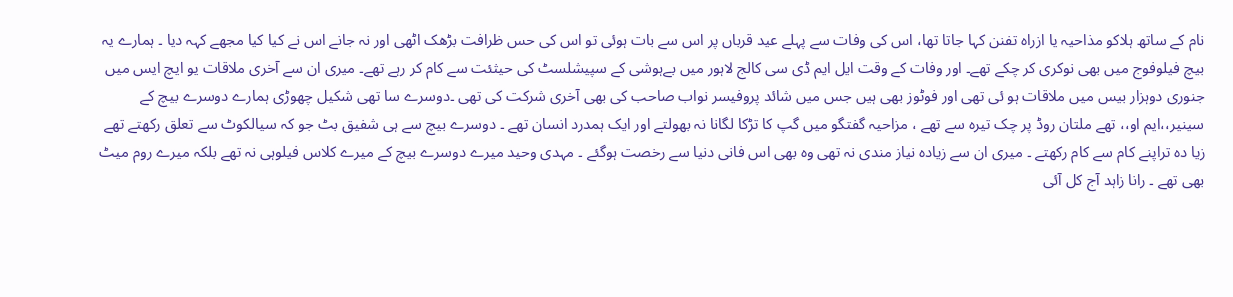نام کے ساتھ ہلاکو مذاحیہ یا ازراہ تفنن کہا جاتا تھا، اس کی وفات سے پہلے عید قرباں پر اس سے بات ہوئی تو اس کی حس ظرافت بڑھک اٹھی اور نہ جانے اس نے کیا کیا مجھے کہہ دیا ۔ ہمارے یہ بیچ فیلوفوج میں بھی نوکری کر چکے تھے۔ اور وفات کے وقت ایل ایم ڈی سی کالج لاہور میں بےہوشی کے سپیشلسٹ کی حیثئت سے کام کر رہے تھے۔ میری ان سے آخری ملاقات یو ایچ ایس میں جنوری دوہزار بیس میں ملاقات ہو ئی تھی اور فوٹوز بھی ہیں جس میں شائد پروفیسر نواب صاحب کی بھی آخری شرکت کی تھی ۔دوسرے سا تھی شکیل چھوڑی ہمارے دوسرے بیچ کے سینیر،،ایم او،، تھے ملتان روڈ پر چک تیرہ سے تھے ، مزاحیہ گفتگو میں گپ کا تڑکا لگانا نہ بھولتے اور ایک ہمدرد انسان تھے ۔ دوسرے بیچ سے ہی شفیق بٹ جو کہ سیالکوٹ سے تعلق رکھتے تھے زیا دہ تراپنے کام سے کام رکھتے ۔ میری ان سے زیادہ نیاز مندی نہ تھی وہ بھی اس فانی دنیا سے رخصت ہوگئے ۔ مہدی وحید میرے دوسرے بیچ کے میرے کلاس فیلوہی نہ تھے بلکہ میرے روم میٹ بھی تھے ۔ رانا زاہد آج کل آئی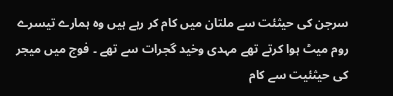سرجن کی حیثئت سے ملتان میں کام کر رہے ہیں وہ ہمارے تیسرے روم میٹ ہوا کرتے تھے مہدی وخید گجرات سے تھے ۔ فوج میں میجر کی حیثئیت سے کام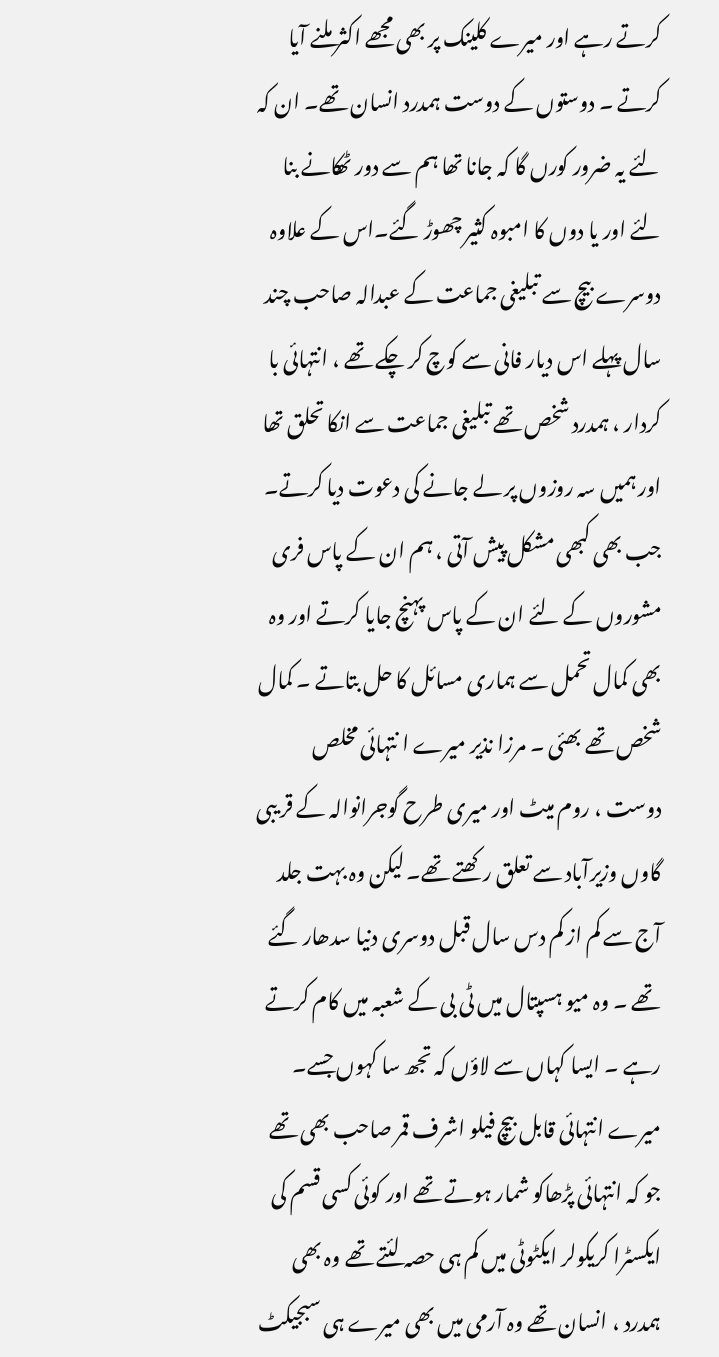کرتے رہے اور میرے کلینک پر بھی مجھے اکثر ملنے آیا کرتے ۔ دوستوں کے دوست ہمدرد انسان تھے۔ ان کہ لئے یہ ضرور کورں گا کہ جانا تھا ہم سے دور ٹھکانے بنا لئے اور یا دوں کا امبوہ کثیر چھوڑ گئے۔اس کے علاوہ دوسرے بیچ سے تبلیغی جماعت کے عبدالہ صاحب چند سال پہلے اس دیار فانی سے کوچ کر چکے تھے ، انتہائی با کردار ، ہمدرد شخص تھے تبلیغی جماعت سے انکا تحلق تھا اور ہمیں سہ روزوں پر لے جانے کی دعوت دیا کرتے۔ جب بھی کبھی مشکل پیش آتی ، ہم ان کے پاس فری مشوروں کے لئے ان کے پاس پہنچ جایا کرتے اور وہ بھی کمال تحمل سے ہماری مسائل کا حل بتاتے ۔ کمال شخص تھے بھئی ۔ مرزا نذیر میرے ا نتہائی مخلص دوست ، روم میٹ اور میری طرح گوجرانوالہ کے قر یبی گاوں وزیرآباد سے تعلق رکھتے تھے۔ لیکن وہ بہت جلد آج سے کم از کم دس سال قبل دوسری دنیا سدھار گئے تھے ۔ وہ میو ہسپتال میں ٹی بی کے شعبہ میں کام کرتے رہے ۔ ایسا کہاں سے لاؤں کہ تجھ سا کہوں جسے۔ میرے انتہائی قابل بیچ فیلو اشرف قمر صاحب بھی تھے جو کہ انتہائی پڑھاکو شمار ہوتے تھے اور کوئی کسی قسم کی ایکسٹرا کریکولر ایکٹوٹی میں کم ہی حصہ لئتے تھے وہ بھی ہمدرد ، انسان تھے وہ آرمی میں بھی میرے ہی سبجیکٹ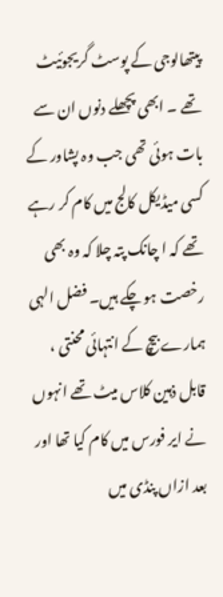پیتھالوجی کے پوسٹ گریجوئیٹ تھے ۔ ابھی پچھلے دنوں ان سے بات ہوئی تھی جب وہ پشاور کے کسی میڈیکل کالج میں کام کر رہے تھے کہ ا چانک پتہ چلا کہ وہ بھی رخصت ہو چکے ہیں۔ فضل الہی ہمارے بیچ کے انتہائی محنتی ، قابل ذہین کلاس میٹ تھے انہوں نے ایر فورس میں کام کیا تھا اور بعد ازاں پنڈی میں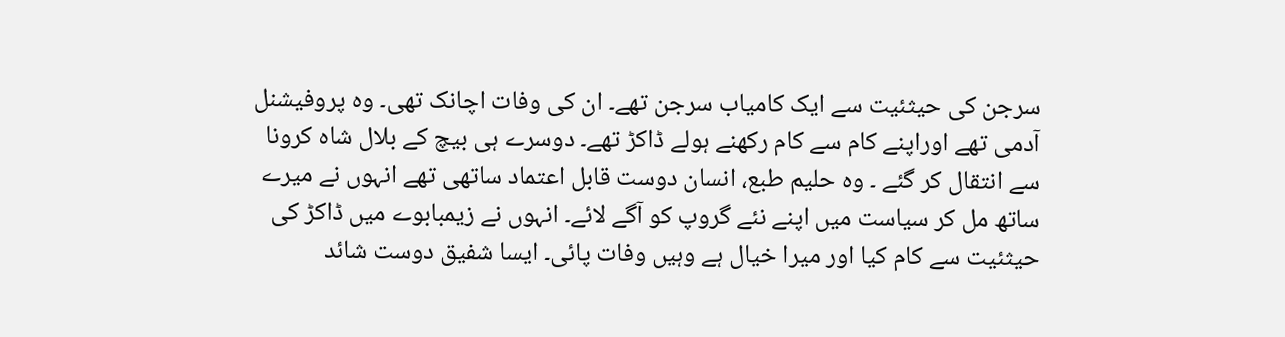سرجن کی حیثئیت سے ایک کامیاب سرجن تھے۔ ان کی وفات اچانک تھی۔ وہ پروفیشنل آدمی تھے اوراپنے کام سے کام رکھنے ہولے ڈاکڑ تھے۔ دوسرے ہی بیچ کے بلال شاہ کرونا سے انتقال کر گئے ۔ وہ حلیم طبع، انسان دوست قابل اعتماد ساتھی تھے انہوں نے میرے ساتھ مل کر سیاست میں اپنے نئے گروپ کو آگے لائے۔ انہوں نے زیمبابوے میں ڈاکڑ کی حیثئیت سے کام کیا اور میرا خیال ہے وہیں وفات پائی۔ ایسا شفیق دوست شائد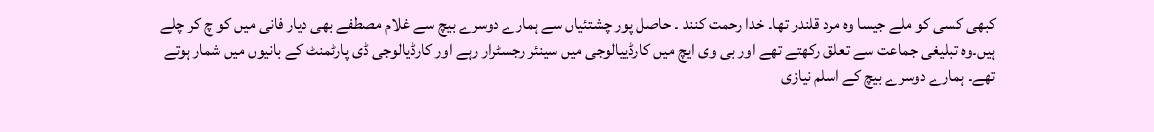کبھی کسی کو ملے جیسا وہ مرد قلندر تھا۔ خدا رحمت کنند ۔ حاصل پور چشتئیاں سے ہمارے دوسرے بیچ سے غلام مصطفے بھی دیار فانی میں کو چ کر چلے ہیں۔وہ تبلیغی جماعت سے تعلق رکھتے تھے اور بی وی ایچ میں کارڈییالوجی میں سینئر رجسٹرار رہے اور کارڈیالوجی ڈی پارٹمنٹ کے بانیوں میں شمار ہوتے تھے۔ ہمارے دوسرے بیچ کے اسلم نیازی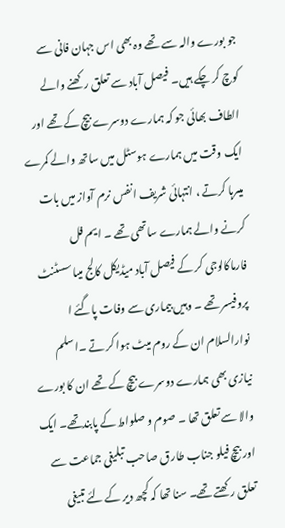جو بورے والہ سے تھے وہ بھی اس جہان فانی سے کوچ کر چکے ہیں۔ فیصل آباد سے تعلق رکھنے والے الطاف بھائی جو کہ ہمارے دوسرے بیچ کے تھے اور ایک وقت میں ہمارے ہوسٹل میں ساتھ والے کمرے میںرہا کرتے ، انتہائی شریف انفس نرم آواز میں بات کرنے والے ہمارے ساتھی تھے ۔ ایم فل فارماکالوجی کر کے فیصل آباد میڈیکل کالج میںاسسٹنٹ پروفیسر تھے ۔ وہیں بیماری سے وفات پاگئے ا نوارالسلام ان کے روم میٹ ہوا کر تے ۔اسلم نیازی بھی ہمارے دوسرے بیچ کے تھے ان کا بورے والا سے تعلق تھا ۔ صوم و صلواط کے پابندتھے۔ ایک اور بیچ فیلو جناب طارق صاحب تبلیغی جماعت سے تعلق رکھتے تھے۔ سنا تھا کہ کچھ دیر کے لئے تبیغی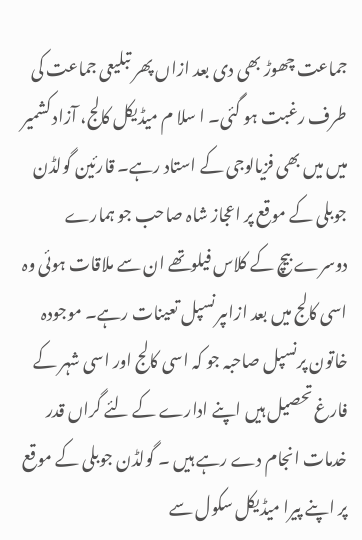جماعت چھوڑ بھی دی بعد ازاں پھر تبلیعی جماعت کی طرف رغبت ہو گئی۔ ا سلا م میڈیکل کالج، آزاد کشمیر میں میں بھی فزیالوجی کے استاد رہے۔ قارئین گولڈن جوبلی کے موقع پر اعجاز شاہ صاحب جو ہمارے دوسرے بیچ کے کلاس فیلوتھے ان سے ملاقات ہوئی وہ اسی کالج میں بعد ازاںپرنسپل تعینات رہے۔ موجودہ خاتون پرنسپل صاحبہ جو کہ اسی کالج اور اسی شہر کے فارغ تحصیل ہیں اپنے ادارے کے لئے گراں قدر خدمات انجام دے رہے ہیں ۔ گولڈن جوبلی کے موقع پر اپنے پیرا میڈیکل سکول سے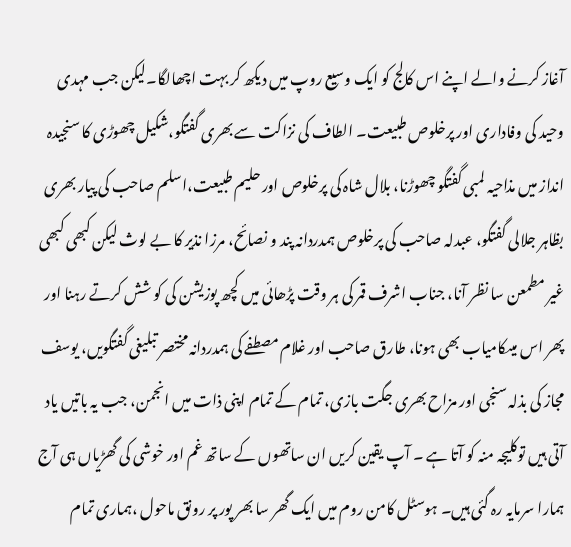آغاز کرنے والے اپنے اس کالج کو ایک وسیع روپ میں دیکھ کر بہت اچھالگا۔لیکن جب مہدی وحید کی وفاداری اور پرخلوص طبیعت۔ الطاف کی نزاکت سے بھری گفتگو،شکیل چھوڑی کا سنجیدہ انداز میں مذاحیہ لمبی گفتگو چھوڑنا، بلال شاہ کی پرخلوص اور حلیم طبیعت،اسلم صاحب کی پیار بھری بظاہر جلالی گفتگو، عبدلہ صاحب کی پرخلوص ہمدردانہ پند و نصائح، مرزا نذیر کا بے لوث لیکن کبھی کبھی غیر مطمعن سا نظر آنا، جناب اشرف قمر کی ہر وقت پڑھائی میں کچھ پوزیشن کی کو شش کرتے رہنا اور پھر اس میںکامیاب بھی ہونا، طارق صاحب اور غلام مصطفے کی ہمدردانہ مختصر تبلیغی گفتگویں، یوسف مجاز کی بذلہ سنجی اور مزاح بھری جگت بازی، تمام کے تمام اپنی ذات میں انجمن، جب یہ باتیں یاد آتی ہیں توکلیجہ منہ کو آتا ہے ۔ آپ یقین کریں ان ساتھوں کے ساتھ غم اور خوشی کی گھڑیاں ہی آج ہمارا سرمایہ رہ گئی ہیں۔ ہوسٹل کامن روم میں ایک گھر سا بھر پور پر رونق ماحول ،ہماری تمام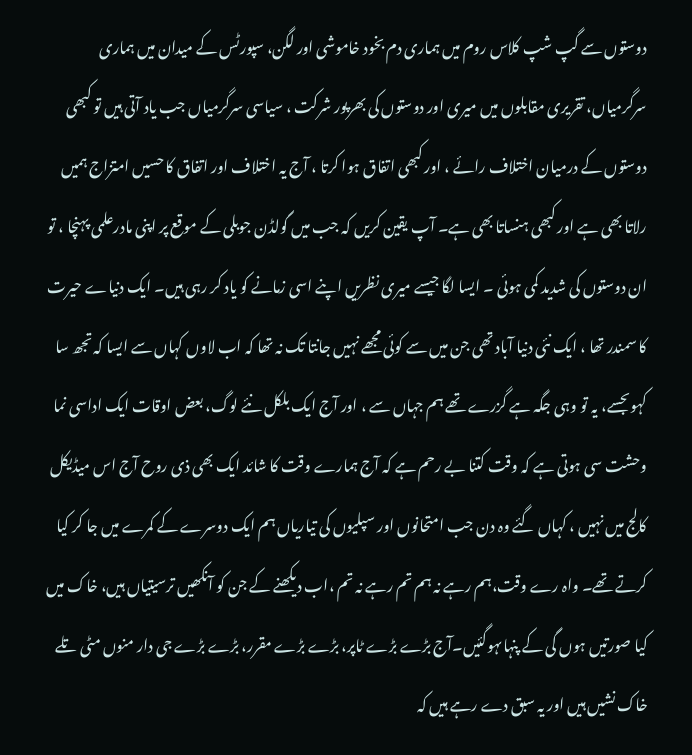دوستوں سے گپ شپ کلاس روم میں ہماری دم بخود خاموشی اور لگن، سپورٹس کے میدان میں ہماری سرگرمیاں، تقریری مقابلوں میں میری اور دوستوں کی بھرپور شرکت ، سیاسی سرگرمیاں جب یاد آتی ہیں تو کبھی دوستوں کے درمیان اختلاف رائے ، اور کبھی اتفاق ہوا کرتا ، آج یہ اختلاف اور اتفاق کا حسیں امتزاج ہمیں رلاتا بھی ہے اور کبھی ہنساتا بھی ہے۔ آپ یقین کریں کہ جب میں گولڈن جوبلی کے موقع پر اپنی مادرعلمی پہنچا ، تو ان دوستوں کی شدید کمی ہوئی ۔ ایسا لگا جیسے میری نظریں اپنے اسی زمانے کو یاد کر رہی ہیں۔ ایک دنیاے حیرت کا سمندر تھا ، ایک نئی دنیا آباد تھی جن میں سے کوئی مجھے نہیں جانتا تک نہ تھا کہ اب لاوں کہاں سے ایسا کہ تجھ سا کہوںجسے، یہ تو وہی جگہ ہے گزرے تھے ہم جہاں سے ، اور آج ایک بلکل نئے لوگ، بعض اوقات ایک اداسی نما وحشت سی ہوتی ہے کہ وقت کتنا بے رحم ہے کہ آج ہمارے وقت کا شائد ایک بھی ذی روح آج اس میڈیکل کالج میں نہیں ، کہاں گئے وہ دن جب امتحانوں اور سپلیوں کی تیاریاں ہم ایک دوسرے کے کمرے میں جا کر کیا کرتے تھے۔ واہ رے وقت،ہم رہے نہ ہم تم رہے نہ تم ،اب دیکھنے کے جن کو آنکھیں ترسیتیاں ہیں، خاک میں کیا صورتیں ہوں گی کے پنہاںہوگئیں۔آج بڑے بڑے ٹاپر، بڑے بڑے مقرر، بڑے بڑے جی دار منوں مٹی تلے خاک نشیں ہیں اور یہ سبق دے رہے ہیں کہ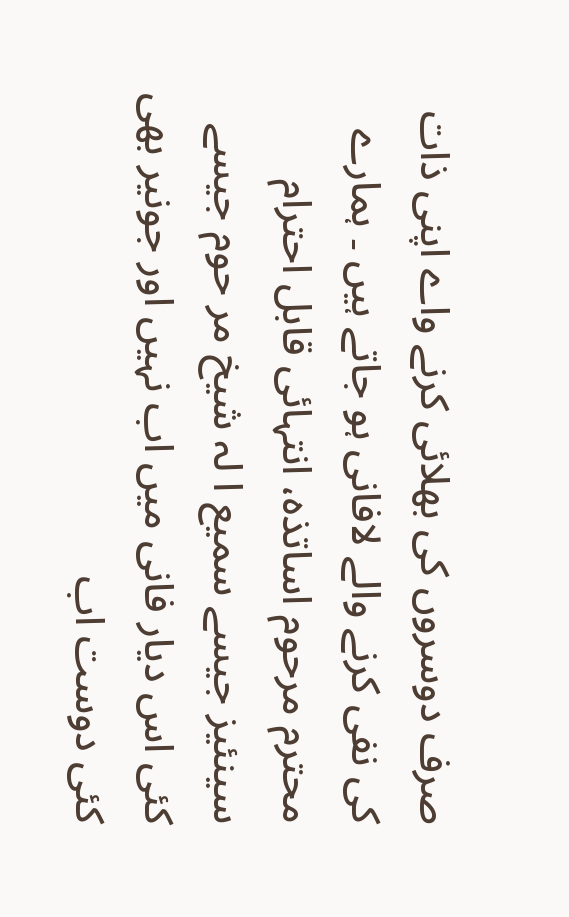صرف دوسروں کی بھلائی کرنے واے اپنی ذات کی نفی کرنے والے لافانی ہو جاتے ہیں ۔ ہمارے محترم مرحوم اساتذہ، انتہائی قابل احترام سینئیز جیسے سمیع ا لہ شیخ مر حوم جیسے کئی اس دیار فانی میں اب نہیں اور جونیر بھی کئی دوست اب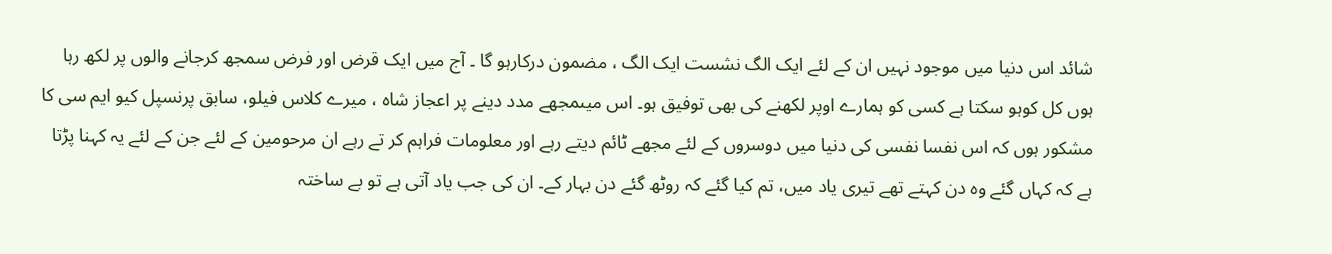شائد اس دنیا میں موجود نہیں ان کے لئے ایک الگ نشست ایک الگ ، مضمون درکارہو گا ۔ آج میں ایک قرض اور فرض سمجھ کرجانے والوں پر لکھ رہا ہوں کل کوہو سکتا ہے کسی کو ہمارے اوپر لکھنے کی بھی توفیق ہو۔ اس میںمجھے مدد دینے پر اعجاز شاہ ، میرے کلاس فیلو، سابق پرنسپل کیو ایم سی کا مشکور ہوں کہ اس نفسا نفسی کی دنیا میں دوسروں کے لئے مجھے ٹائم دیتے رہے اور معلومات فراہم کر تے رہے ان مرحومین کے لئے جن کے لئے یہ کہنا پڑتا ہے کہ کہاں گئے وہ دن کہتے تھے تیری یاد میں، تم کیا گئے کہ روٹھ گئے دن بہار کے۔ ان کی جب یاد آتی ہے تو بے ساختہ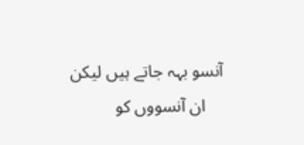آنسو بہہ جاتے ہیں لیکن
    ان آنسووں کو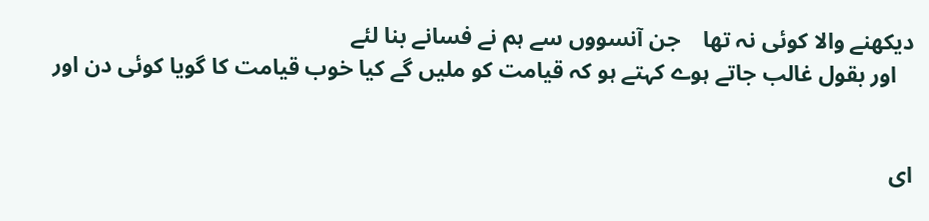دیکھنے والا کوئی نہ تھا    جن آنسووں سے ہم نے فسانے بنا لئے
   اور بقول غالب جاتے ہوے کہتے ہو کہ قیامت کو ملیں گے کیا خوب قیامت کا گویا کوئی دن اور


ای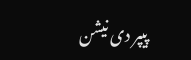پیپر دی نیشن